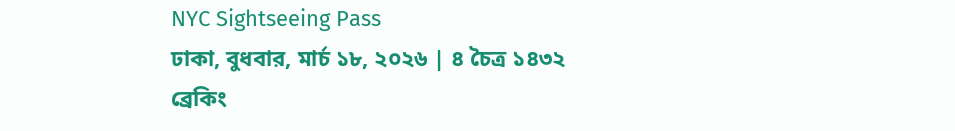NYC Sightseeing Pass
ঢাকা, বুধবার, মার্চ ১৮, ২০২৬ | ৪ চৈত্র ১৪৩২
ব্রেকিং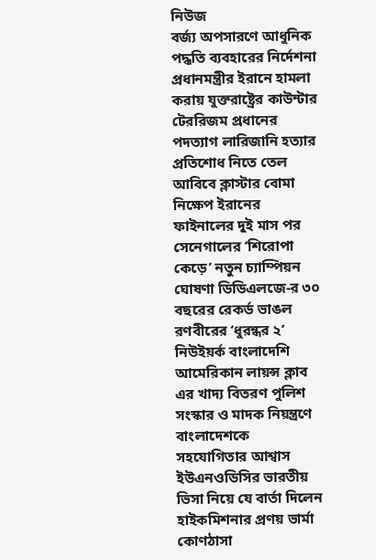নিউজ
বর্জ্য অপসারণে আধুনিক পদ্ধতি ব্যবহারের নির্দেশনা প্রধানমন্ত্রীর ইরানে হামলা করায় যুক্তরাষ্ট্রের কাউন্টার টেররিজম প্রধানের পদত্যাগ লারিজানি হত্যার প্রতিশোধ নিতে তেল আবিবে ক্লাস্টার বোমা নিক্ষেপ ইরানের ফাইনালের দুই মাস পর সেনেগালের ‘শিরোপা কেড়ে’ নতুন চ্যাম্পিয়ন ঘোষণা ডিডিএলজে-র ৩০ বছরের রেকর্ড ভাঙল রণবীরের ‘ধুরন্ধর ২’ নিউইয়র্ক বাংলাদেশি আমেরিকান লায়ন্স ক্লাব এর খাদ্য বিতরণ পুলিশ সংস্কার ও মাদক নিয়ন্ত্রণে বাংলাদেশকে সহযোগিতার আশ্বাস ইউএনওডিসির ভারতীয় ভিসা নিয়ে যে বার্তা দি‌লেন হাইক‌মিশনার প্রণয় ভার্মা কোণঠাসা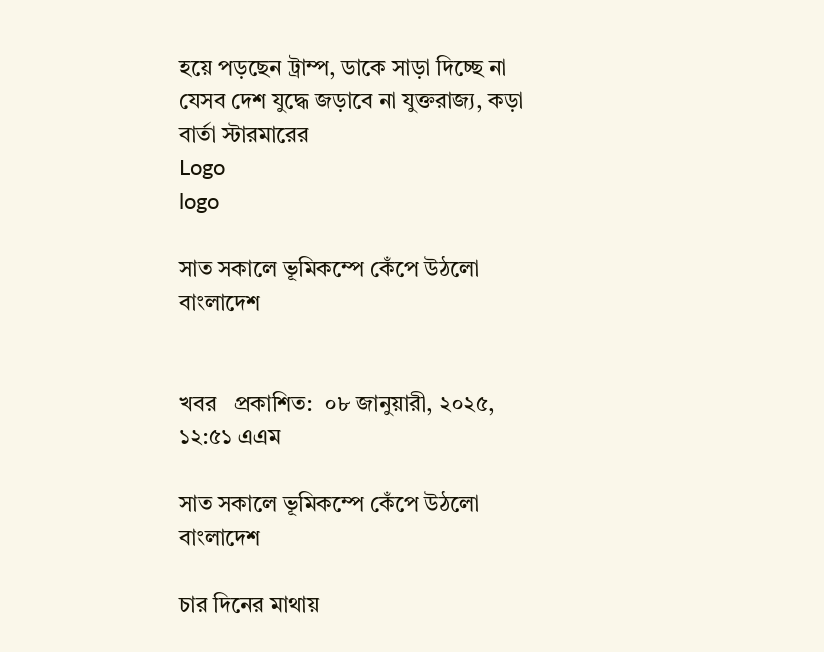হয়ে পড়ছেন ট্রাম্প, ডাকে সাড়া দিচ্ছে না যেসব দেশ যুদ্ধে জড়াবে না যুক্তরাজ্য, কড়া বার্তা স্টারমারের
Logo
logo

সাত সকালে ভূমিকম্পে কেঁপে উঠলো বাংলাদেশ


খবর   প্রকাশিত:  ০৮ জানুয়ারী, ২০২৫, ১২:৫১ এএম

সাত সকালে ভূমিকম্পে কেঁপে উঠলো বাংলাদেশ

চার দিনের মাথায়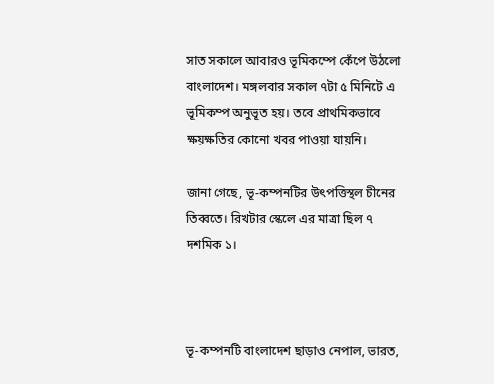সাত সকালে আবারও ভূমিকম্পে কেঁপে উঠলো বাংলাদেশ। মঙ্গলবার সকাল ৭টা ৫ মিনিটে এ ভূমিকম্প অনুভূত হয়। তবে প্রাথমিকভাবে ক্ষয়ক্ষতির কোনো খবর পাওয়া যায়নি।

জানা গেছে, ভূ-কম্পনটির উৎপত্তিস্থল চীনের তিব্বতে। রিখটার স্কেলে এর মাত্রা ছিল ৭ দশমিক ১।



ভূ-কম্পনটি বাংলাদেশ ছাড়াও নেপাল, ভারত,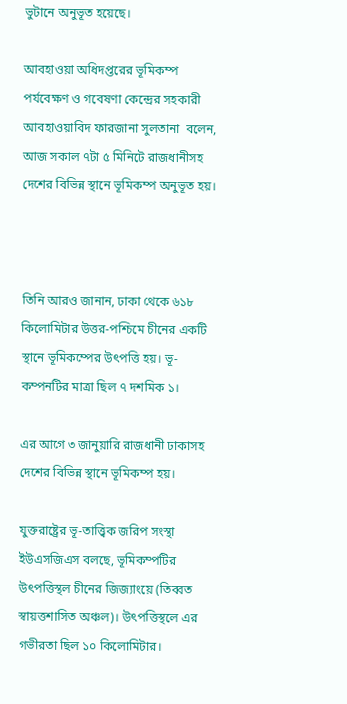ভুটানে অনুভূত হয়েছে।

আবহাওয়া অধিদপ্তরের ভূমিকম্প পর্যবেক্ষণ ও গবেষণা কেন্দ্রের সহকারী আবহাওয়াবিদ ফারজানা সুলতানা  বলেন, আজ সকাল ৭টা ৫ মিনিটে রাজধানীসহ দেশের বিভিন্ন স্থানে ভূমিকম্প অনুভূত হয়।



তিনি আরও জানান, ঢাকা থেকে ৬১৮ কিলোমিটার উত্তর-পশ্চিমে চীনের একটি স্থানে ভূমিকম্পের উৎপত্তি হয়। ভূ-কম্পনটির মাত্রা ছিল ৭ দশমিক ১।

এর আগে ৩ জানুয়ারি রাজধানী ঢাকাসহ দেশের বিভিন্ন স্থানে ভূমিকম্প হয়।

যুক্তরাষ্ট্রের ভূ-তাত্ত্বিক জরিপ সংস্থা ইউএসজিএস বলছে, ভূমিকম্পটির উৎপত্তিস্থল চীনের জিজ্যাংয়ে (তিব্বত স্বায়ত্তশাসিত অঞ্চল)। উৎপত্তিস্থলে এর গভীরতা ছিল ১০ কিলোমিটার।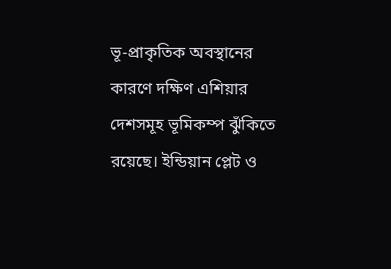ভূ-প্রাকৃতিক অবস্থানের কারণে দক্ষিণ এশিয়ার দেশসমূহ ভূমিকম্প ঝুঁকিতে রয়েছে। ইন্ডিয়ান প্লেট ও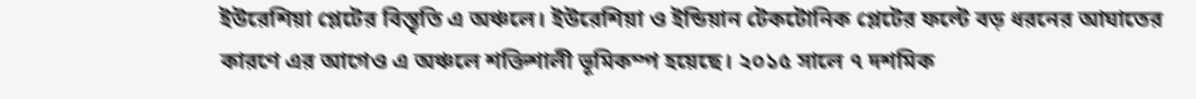ইউরেশিয়া প্লেটের বিস্তৃতি এ অঞ্চলে। ইউরেশিয়া ও ইন্ডিয়ান টেকটোনিক প্লেটের ফল্টে বড় ধরনের আঘাতের কারণে এর আগেও এ অঞ্চলে শক্তিশালী ভূমিকম্প হয়েছে। ২০১৫ সালে ৭ দশমিক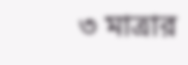৩ মাত্রার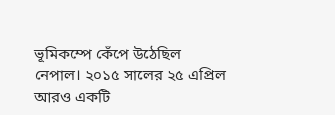ভূমিকম্পে কেঁপে উঠেছিল নেপাল। ২০১৫ সালের ২৫ এপ্রিল আরও একটি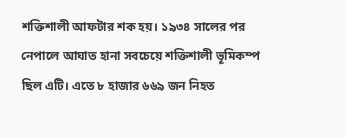শক্তিশালী আফটার শক হয়। ১৯৩৪ সালের পর নেপালে আঘাত হানা সবচেয়ে শক্তিশালী ভূমিকম্প ছিল এটি। এতে ৮ হাজার ৬৬৯ জন নিহত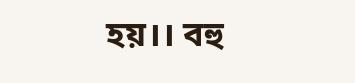হয়।। বহু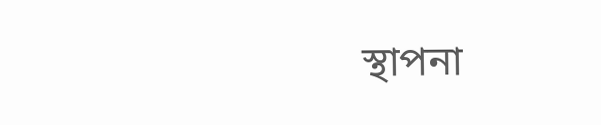স্থাপনা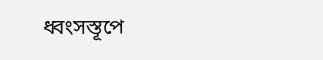ধ্বংসস্তূপে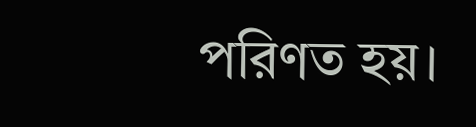পরিণত হয়।